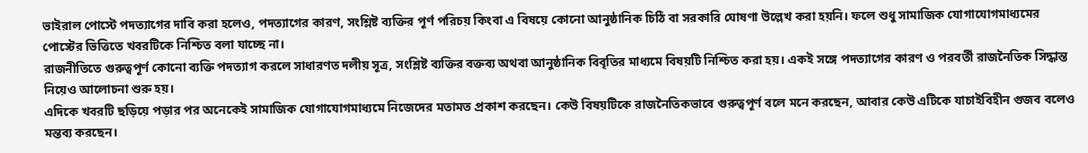ভাইরাল পোস্টে পদত্যাগের দাবি করা হলেও, পদত্যাগের কারণ, সংশ্লিষ্ট ব্যক্তির পূর্ণ পরিচয় কিংবা এ বিষয়ে কোনো আনুষ্ঠানিক চিঠি বা সরকারি ঘোষণা উল্লেখ করা হয়নি। ফলে শুধু সামাজিক যোগাযোগমাধ্যমের পোস্টের ভিত্তিতে খবরটিকে নিশ্চিত বলা যাচ্ছে না।
রাজনীতিতে গুরুত্বপূর্ণ কোনো ব্যক্তি পদত্যাগ করলে সাধারণত দলীয় সূত্র, সংশ্লিষ্ট ব্যক্তির বক্তব্য অথবা আনুষ্ঠানিক বিবৃতির মাধ্যমে বিষয়টি নিশ্চিত করা হয়। একই সঙ্গে পদত্যাগের কারণ ও পরবর্তী রাজনৈতিক সিদ্ধান্ত নিয়েও আলোচনা শুরু হয়।
এদিকে খবরটি ছড়িয়ে পড়ার পর অনেকেই সামাজিক যোগাযোগমাধ্যমে নিজেদের মতামত প্রকাশ করছেন। কেউ বিষয়টিকে রাজনৈতিকভাবে গুরুত্বপূর্ণ বলে মনে করছেন, আবার কেউ এটিকে যাচাইবিহীন গুজব বলেও মন্তব্য করছেন।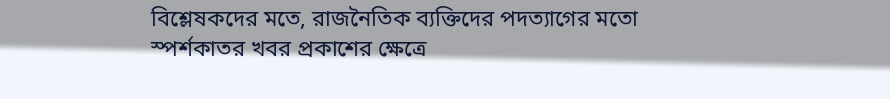বিশ্লেষকদের মতে, রাজনৈতিক ব্যক্তিদের পদত্যাগের মতো স্পর্শকাতর খবর প্রকাশের ক্ষেত্রে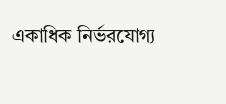একাধিক নির্ভরযোগ্য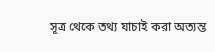সূত্র থেকে তথ্য যাচাই করা অত্যন্ত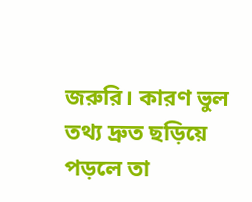জরুরি। কারণ ভুল তথ্য দ্রুত ছড়িয়ে পড়লে তা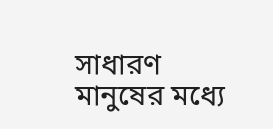সাধারণ মানুষের মধ্যে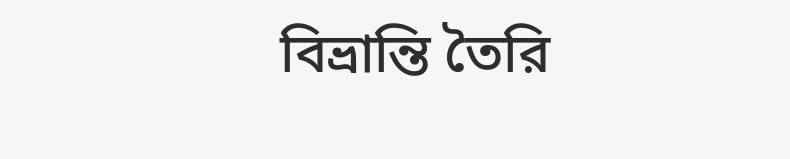বিভ্রান্তি তৈরি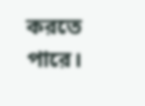করতে পারে।